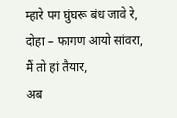म्हारे पग घुंघरू बंध जावे रे,
दोहा – फागण आयो सांवरा,
मैं तो हां तैयार,
अब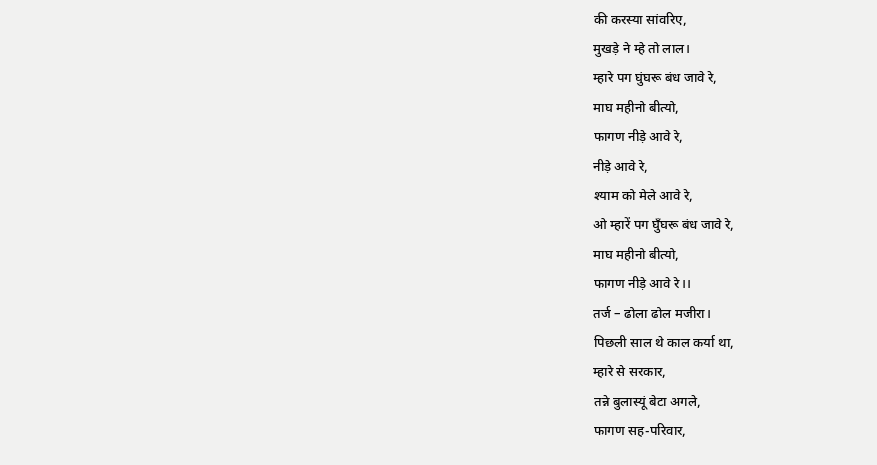की करस्या सांवरिए,
मुखड़े ने म्हे तो लाल।
म्हारे पग घुंघरू बंध जावे रे,
माघ महीनो बीत्यो,
फागण नीड़े आवे रे,
नीड़े आवे रे,
श्याम को मेले आवे रे,
ओ म्हारें पग घुँघरू बंध जावे रे,
माघ महीनो बीत्यो,
फागण नीड़े आवे रे।।
तर्ज – ढोला ढोल मजीरा।
पिछली साल थे काल कर्या था,
म्हारे से सरकार,
तन्ने बुलास्यूं बेटा अगले,
फागण सह-परिवार,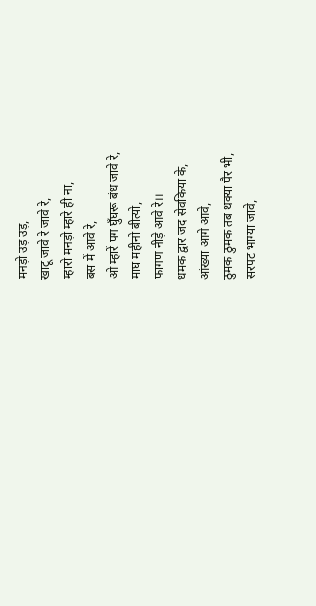मनड़ो उड़ उड़,
खाटू जावे रे जावे रे,
म्हारो मनड़ो म्हारे ही ना,
बस में आवे रे,
ओ म्हारें पग घुँघरू बंध जावे रे,
माघ महीनो बीत्यो,
फागण नीड़े आवे रे।।
धमक द्वार जद सेवकिया के,
आंख्या आगे आवे,
ठुमक ठुमक तब थक्या पैर भी,
सरपट भाग्या जावे,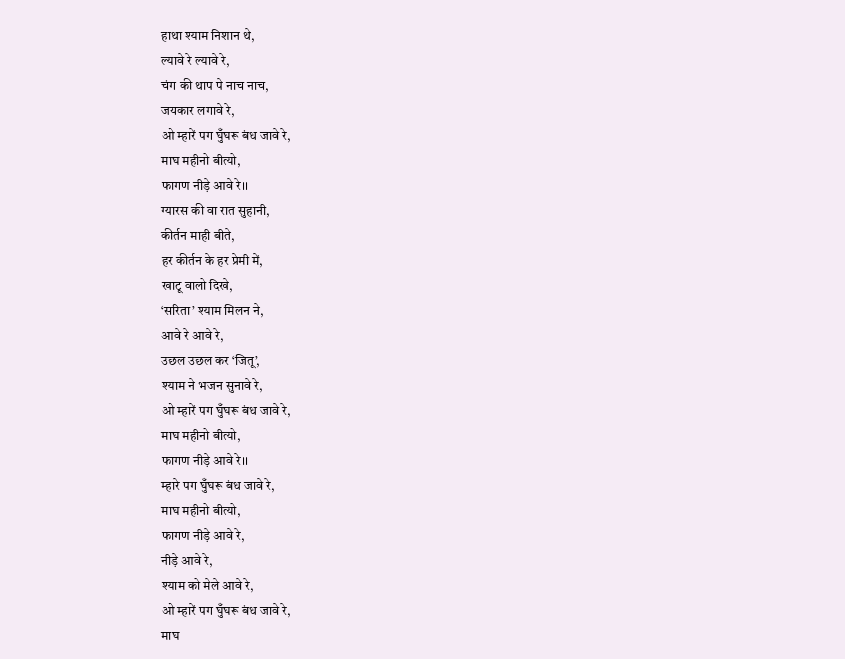हाथा श्याम निशान थे,
ल्यावे रे ल्यावे रे,
चंग की थाप पे नाच नाच,
जयकार लगावे रे,
ओ म्हारें पग घुँघरू बंध जावे रे,
माघ महीनो बीत्यो,
फागण नीड़े आवे रे।।
ग्यारस की वा रात सुहानी,
कीर्तन माही बीते,
हर कीर्तन के हर प्रेमी में,
खाटू वालो दिखे,
‘सरिता’ श्याम मिलन ने,
आवे रे आवे रे,
उछल उछल कर ‘जितू’,
श्याम ने भजन सुनावे रे,
ओ म्हारें पग घुँघरू बंध जावे रे,
माघ महीनो बीत्यो,
फागण नीड़े आवे रे।।
म्हारे पग घुँघरू बंध जावे रे,
माघ महीनो बीत्यो,
फागण नीड़े आवे रे,
नीड़े आवे रे,
श्याम को मेले आवे रे,
ओ म्हारें पग घुँघरू बंध जावे रे,
माघ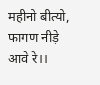महीनो बीत्यो,
फागण नीड़े आवे रे।।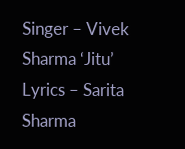Singer – Vivek Sharma ‘Jitu’
Lyrics – Sarita Sharma